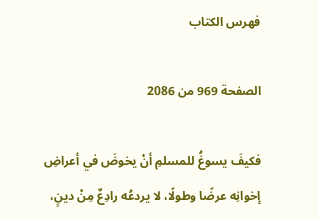فهرس الكتاب

الصفحة 969 من 2086

فكيفَ يسوغُ للمسلمِ أنْ يخوضَ في أعراضِ إخوانِه عرضًا وطولًا، لا يردعُه رادِعٌ مِنْ دينٍ،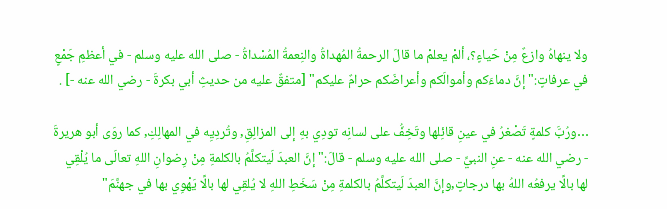ولا ينهاهُ وازعٌ مِنْ حَياءٍ؟، ألمْ يعلمْ ما قالَ الرحمةُ المُهداةُ والنِعمةُ المُسْداةُ - صلى الله عليه وسلم - في أعظمِ جَمْعٍ في عرفاتٍ:"إنَّ دماءَكم وأموالَكم وأعراضَكم حرامٌ عليكم" [متفقٌ عليه من حديثِ أبي بكرةَ - رضي الله عنه -] .

…ورُبَّ كلمةٍ تَصْغرُ في عينِ قائِلها وتَخِفُّ على لسانِه تودِي بهِ إلى المزالِقِ, وتُردِيِه في المهالِكِ, كما روَى أبو هريرةَ - رضي الله عنه - عنِ النبيِّ - صلى الله عليه وسلم - قالَ:"إنَّ العبدَ لَيتكلَّمُ بالكلمةِ مِنْ رِضوانِ اللهِ تعالَى ما يُلْقِي لها بالًا يرفعُه اللهُ بها درجاتٍ,وإنَّ العبدَ لَيتكلَّمُ بالكلمةِ مِنْ سَخَطِ اللهِ لا يُلقِي لها بالًا يَهْوِي بها في جهنَّمَ"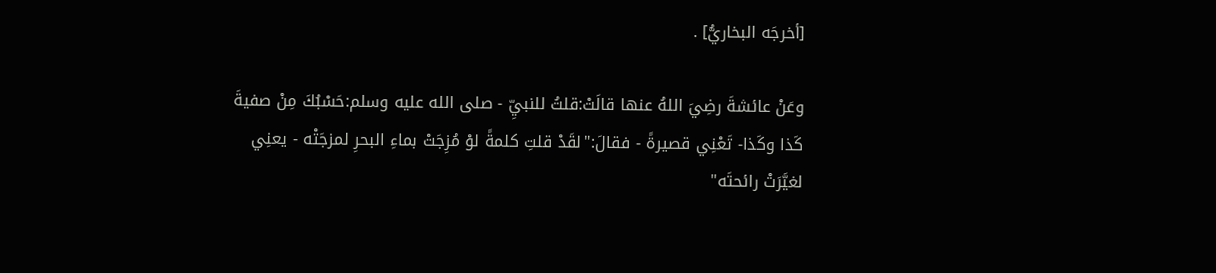[أخرجَه البخاريُّ] .

وعَنْ عائشةَ رضِيَ اللهُ عنها قالَتْ:قلتُ للنبيِّ - صلى الله عليه وسلم:حَسْبُكَ مِنْ صفيةَ كَذا وكَذا- تَعْنِي قصيرةً - فقالَ:"لقَدْ قلتِ كلمةً لوْ مُزِجَتْ بماءِ البحرِ لمزجَتْه - يعنِي لغيَّرَتْ رائحتَه"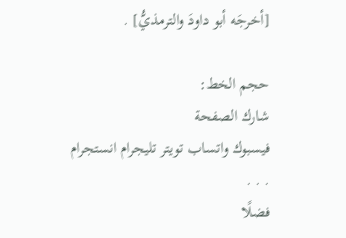[أخرجَه أبو داودَ والترمذيُّ] .

حجم الخط:
شارك الصفحة
فيسبوك واتساب تويتر تليجرام انستجرام
. . .
فضلًا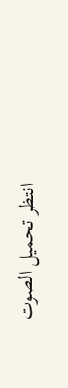انتظر تحميل الصوت